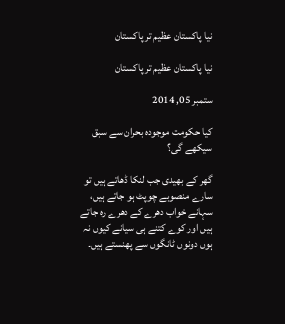نیا پاکستان عظیم تر پاکستان

نیا پاکستان عظیم تر پاکستان

ستمبر 05, 2014

کیا حکومت موجودہ بحران سے سبق سیکھے گی؟

گھر کے بھیدی جب لنکا ڈھاتے ہیں تو سارے منصوبے چوپٹ ہو جاتے ہیں، سہانے خواب دھرے کے دھرے رہ جاتے ہیں اور کوے کتنے ہی سیانے کیوں نہ ہوں دونوں ٹانگوں سے پھنستے ہیں۔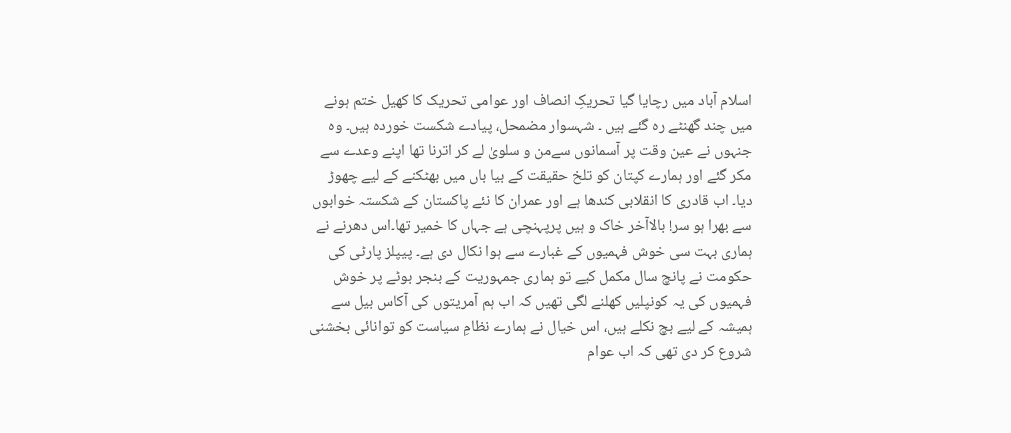اسلام آباد میں رچایا گیا تحریکِ انصاف اور عوامی تحریک کا کھیل ختم ہونے میں چند گھنٹے رہ گئے ہیں ۔ شہسوار مضمحل، پیادے شکست خوردہ ہیں۔ وہ جنہوں نے عین وقت پر آسمانوں سےمن و سلویٰ لے کر اترنا تھا اپنے وعدے سے مکر گئے اور ہمارے کپتان کو تلخ حقیقت کے بیا باں میں بھٹکنے کے لیے چھوڑ دیا۔ اب قادری کا انقلابی کندھا ہے اور عمران کا نئے پاکستان کے شکستہ خوابوں سے بھرا ہو سر! بالاآخر خاک و ہیں پرپہنچی ہے جہاں کا خمیر تھا۔اس دھرنے نے ہماری بہت سی خوش فہمیوں کے غبارے سے ہوا نکال دی ہے۔ پیپلز پارٹی کی
حکومت نے پانچ سال مکمل کیے تو ہماری جمہوریت کے بنجر بوٹے پر خوش فہمیوں کی یہ کونپلیں کھلنے لگی تھیں کہ اب ہم آمریتوں کی آکاس بیل سے ہمیشہ کے لیے بچ نکلے ہیں، اس خیال نے ہمارے نظامِ سیاست کو توانائی بخشنی شروع کر دی تھی کہ اب عوام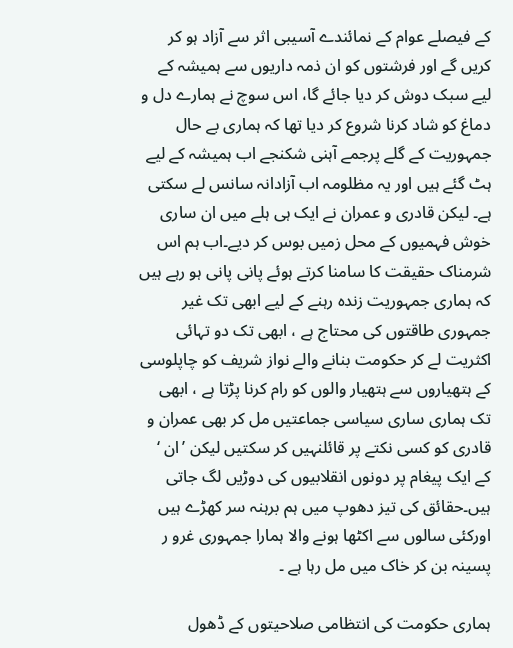کے فیصلے عوام کے نمائندے آسیبی اثر سے آزاد ہو کر کریں گے اور فرشتوں کو ان ذمہ داریوں سے ہمیشہ کے لیے سبک دوش کر دیا جائے گا، اس سوچ نے ہمارے دل و دماغ کو شاد کرنا شروع کر دیا تھا کہ ہماری بے حال جمہوریت کے گلے پرجمے آہنی شکنجے اب ہمیشہ کے لیے ہٹ گئے ہیں اور یہ مظلومہ اب آزادانہ سانس لے سکتی ہے۔ لیکن قادری و عمران نے ایک ہی ہلے میں ان ساری خوش فہمیوں کے محل زمیں بوس کر دیے۔اب ہم اس شرمناک حقیقت کا سامنا کرتے ہوئے پانی پانی ہو رہے ہیں کہ ہماری جمہوریت زندہ رہنے کے لیے ابھی تک غیر جمہوری طاقتوں کی محتاج ہے ، ابھی تک دو تہائی اکثریت لے کر حکومت بنانے والے نواز شریف کو چاپلوسی کے ہتھیاروں سے ہتھیار والوں کو رام کرنا پڑتا ہے ، ابھی تک ہماری ساری سیاسی جماعتیں مل کر بھی عمران و قادری کو کسی نکتے پر قائلنہیں کر سکتیں لیکن ’ان ‘ کے ایک پیغام پر دونوں انقلابیوں کی دوڑیں لگ جاتی ہیں۔حقائق کی تیز دھوپ میں ہم برہنہ سر کھڑے ہیں اورکئی سالوں سے اکٹھا ہونے والا ہمارا جمہوری غرو ر پسینہ بن کر خاک میں مل رہا ہے ۔

ہماری حکومت کی انتظامی صلاحیتوں کے ڈھول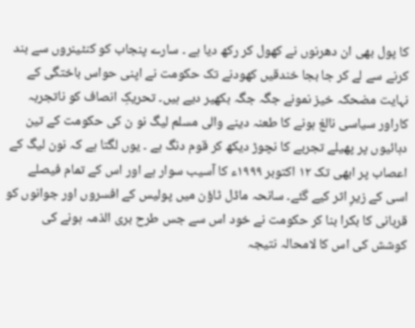کا پول بھی ان دھرنوں نے کھول کر رکھ دیا ہے ۔ سارے پنجاب کو کنٹینروں سے بند کرنے سے لے کر جا بجا خندقیں کھودنے تک حکومت نے اپنی حواس باختگی کے نہایت مضحکہ خیز نمونے جگہ جگہ بکھیر دیے ہیں۔ تحریکِ انصاف کو ناتجربہ کاراور سیاسی نالغ ہونے کا طعنہ دینے والی مسلم لیگ نو ن کی حکومت کے تین دہائیوں پر پھیلے تجربے کا نچوڑ دیکھ کر قوم دنگ ہے ۔ یوں لگتا ہے کہ نون لیگ کے اعصاب پر ابھی تک ۱۲ اکتوبر ۱۹۹۹ء کا آسیب سوار ہے اور اس کے تمام فیصلے اسی کے زیرِ اثر کیے گئے۔ سانحہ ماڈل ٹاؤن میں پولیس کے افسروں اور جوانوں کو قربانی کا بکرا بنا کر حکومت نے خود اس سے جس طرح بری الذمہ ہونے کی کوشش کی اس کا لامحالہ نتیجہ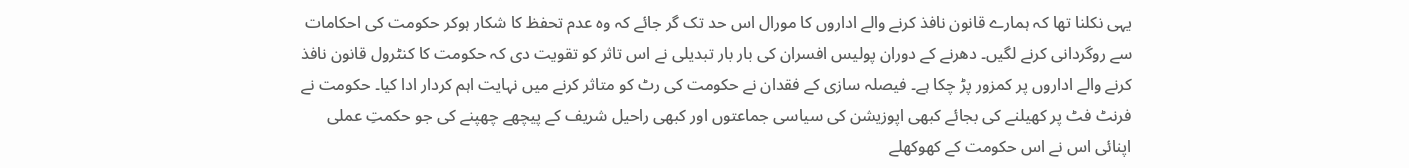یہی نکلنا تھا کہ ہمارے قانون نافذ کرنے والے اداروں کا مورال اس حد تک گر جائے کہ وہ عدم تحفظ کا شکار ہوکر حکومت کی احکامات سے روگردانی کرنے لگیں۔ دھرنے کے دوران پولیس افسران کی بار بار تبدیلی نے اس تاثر کو تقویت دی کہ حکومت کا کنٹرول قانون نافذ کرنے والے اداروں پر کمزور پڑ چکا ہے۔ فیصلہ سازی کے فقدان نے حکومت کی رٹ کو متاثر کرنے میں نہایت اہم کردار ادا کیا۔ حکومت نے فرنٹ فٹ پر کھیلنے کی بجائے کبھی اپوزیشن کی سیاسی جماعتوں اور کبھی راحیل شریف کے پیچھے چھپنے کی جو حکمتِ عملی اپنائی اس نے اس حکومت کے کھوکھلے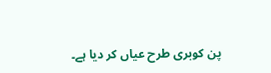پن کوبری طرح عیاں کر دیا ہے۔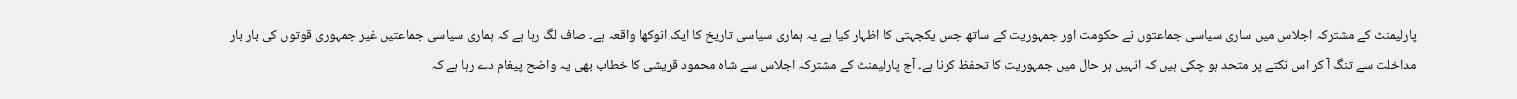پارلیمنٹ کے مشترکہ اجلاس میں ساری سیاسی جماعتوں نے حکومت اور جمہوریت کے ساتھ جس یکجہتی کا اظہار کیا ہے یہ ہماری سیاسی تاریخ کا ایک انوکھا واقعہ ہے۔ صاف لگ رہا ہے کہ ہماری سیاسی جماعتیں غیر جمہوری قوتوں کی بار بار مداخلت سے تنگ آ کر اس نکتے پر متحد ہو چکی ہیں کہ انہیں ہر حال میں جمہوریت کا تحفظ کرنا ہے۔ آج پارلیمنٹ کے مشترکہ اجلاس سے شاہ محمود قریشی کا خطاب بھی یہ واضح پیغام دے رہا ہے کہ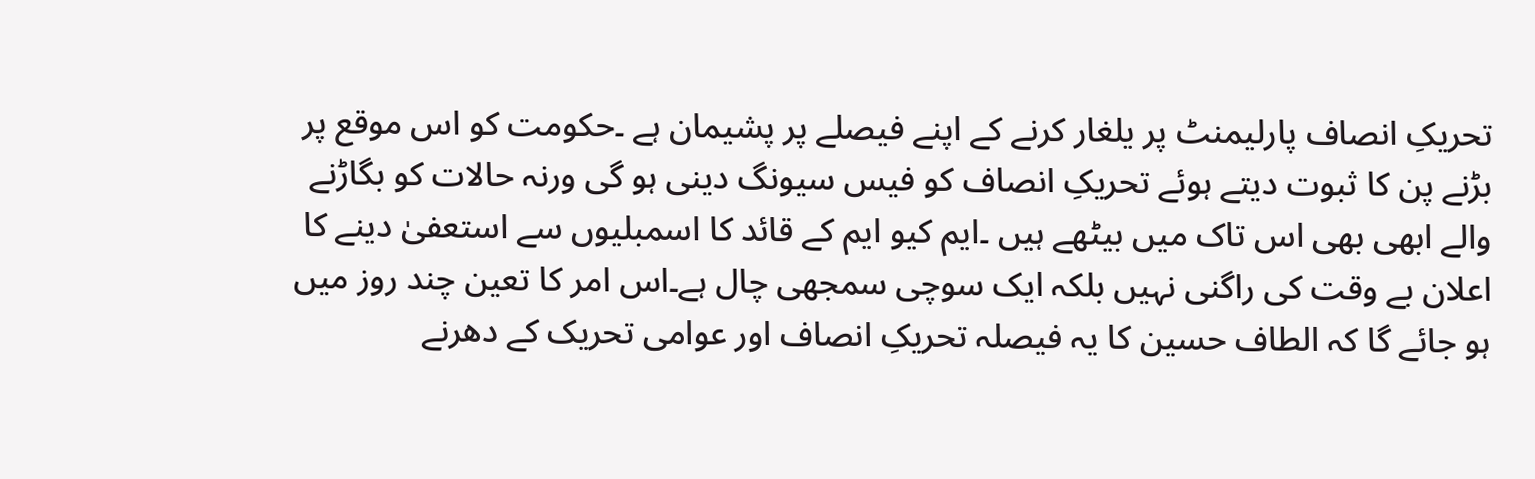تحریکِ انصاف پارلیمنٹ پر یلغار کرنے کے اپنے فیصلے پر پشیمان ہے ۔حکومت کو اس موقع پر بڑنے پن کا ثبوت دیتے ہوئے تحریکِ انصاف کو فیس سیونگ دینی ہو گی ورنہ حالات کو بگاڑنے والے ابھی بھی اس تاک میں بیٹھے ہیں ۔ایم کیو ایم کے قائد کا اسمبلیوں سے استعفیٰ دینے کا اعلان بے وقت کی راگنی نہیں بلکہ ایک سوچی سمجھی چال ہے۔اس امر کا تعین چند روز میں ہو جائے گا کہ الطاف حسین کا یہ فیصلہ تحریکِ انصاف اور عوامی تحریک کے دھرنے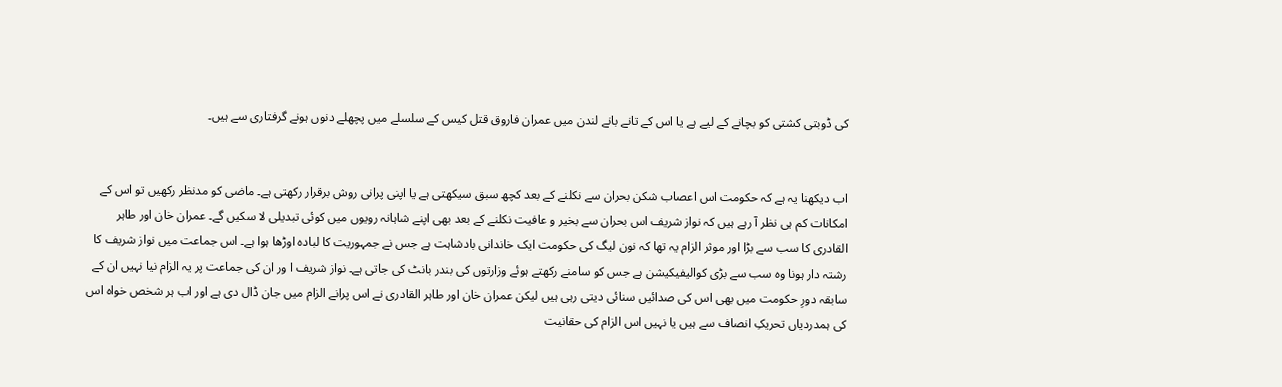کی ڈوبتی کشتی کو بچانے کے لیے ہے یا اس کے تانے بانے لندن میں عمران فاروق قتل کیس کے سلسلے میں پچھلے دنوں ہونے گرفتاری سے ہیں۔


اب دیکھنا یہ ہے کہ حکومت اس اعصاب شکن بحران سے نکلنے کے بعد کچھ سبق سیکھتی ہے یا اپنی پرانی روش برقرار رکھتی ہے۔ ماضی کو مدنظر رکھیں تو اس کے امکانات کم ہی نظر آ رہے ہیں کہ نواز شریف اس بحران سے بخیر و عافیت نکلنے کے بعد بھی اپنے شاہانہ رویوں میں کوئی تبدیلی لا سکیں گے۔ عمران خان اور طاہر القادری کا سب سے بڑا اور موثر الزام یہ تھا کہ نون لیگ کی حکومت ایک خاندانی بادشاہت ہے جس نے جمہوریت کا لبادہ اوڑھا ہوا ہے۔ اس جماعت میں نواز شریف کا رشتہ دار ہونا وہ سب سے بڑی کوالیفیکیشن ہے جس کو سامنے رکھتے ہوئے وزارتوں کی بندر بانٹ کی جاتی ہے۔ نواز شریف ا ور ان کی جماعت پر یہ الزام نیا نہیں ان کے سابقہ دورِ حکومت میں بھی اس کی صدائیں سنائی دیتی رہی ہیں لیکن عمران خان اور طاہر القادری نے اس پرانے الزام میں جان ڈال دی ہے اور اب ہر شخص خواہ اس کی ہمدردیاں تحریکِ انصاف سے ہیں یا نہیں اس الزام کی حقانیت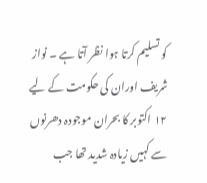کو تسلیم کرتا ہوا نظر آتا ہے ۔ نواز شریف اوران کی حکومت کے لیے ۱۲ اکتوبر کا بحران موجودہ دھرنوں سے کہیں زیادہ شدید تھا جب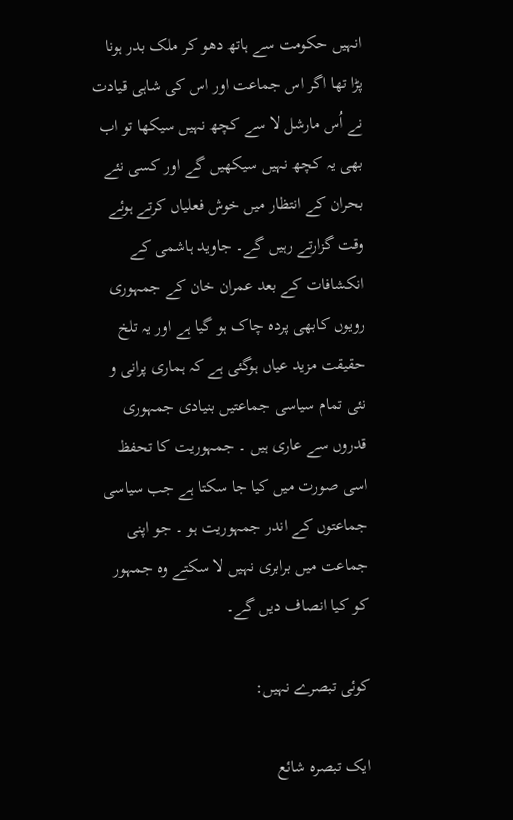انہیں حکومت سے ہاتھ دھو کر ملک بدر ہونا پڑا تھا اگر اس جماعت اور اس کی شاہی قیادت نے اُس مارشل لا سے کچھ نہیں سیکھا تو اب بھی یہ کچھ نہیں سیکھیں گے اور کسی نئے بحران کے انتظار میں خوش فعلیاں کرتے ہوئے وقت گزارتے رہیں گے۔ جاوید ہاشمی کے انکشافات کے بعد عمران خان کے جمہوری رویوں کابھی پردہ چاک ہو گیا ہے اور یہ تلخ حقیقت مزید عیاں ہوگئی ہے کہ ہماری پرانی و نئی تمام سیاسی جماعتیں بنیادی جمہوری قدروں سے عاری ہیں ۔ جمہوریت کا تحفظ اسی صورت میں کیا جا سکتا ہے جب سیاسی جماعتوں کے اندر جمہوریت ہو ۔ جو اپنی جماعت میں برابری نہیں لا سکتے وہ جمہور کو کیا انصاف دیں گے۔

کوئی تبصرے نہیں:

ایک تبصرہ شائع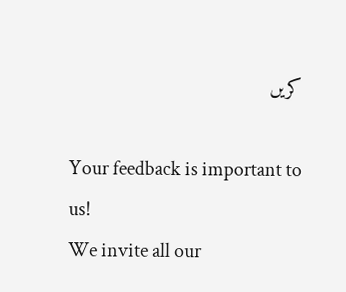کریں

Your feedback is important to us!
We invite all our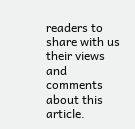readers to share with us
their views and comments about this article.